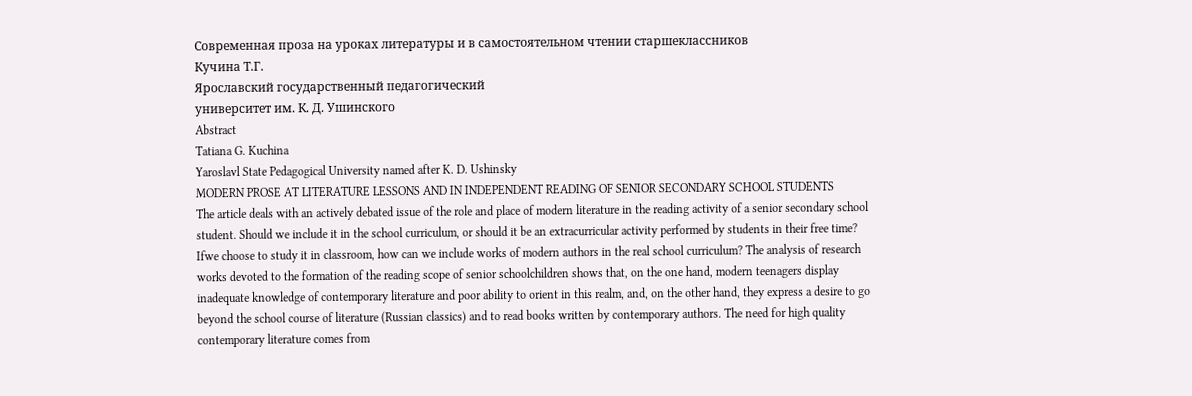Современная проза на уроках литературы и в самостоятельном чтении старшеклассников
Кучина Т.Г.
Ярославский государственный педагогический
университет им. К. Д. Ушинского
Abstract
Tatiana G. Kuchina
Yaroslavl State Pedagogical University named after K. D. Ushinsky
MODERN PROSE AT LITERATURE LESSONS AND IN INDEPENDENT READING OF SENIOR SECONDARY SCHOOL STUDENTS
The article deals with an actively debated issue of the role and place of modern literature in the reading activity of a senior secondary school student. Should we include it in the school curriculum, or should it be an extracurricular activity performed by students in their free time? Ifwe choose to study it in classroom, how can we include works of modern authors in the real school curriculum? The analysis of research works devoted to the formation of the reading scope of senior schoolchildren shows that, on the one hand, modern teenagers display inadequate knowledge of contemporary literature and poor ability to orient in this realm, and, on the other hand, they express a desire to go beyond the school course of literature (Russian classics) and to read books written by contemporary authors. The need for high quality contemporary literature comes from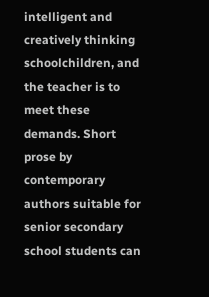intelligent and creatively thinking schoolchildren, and the teacher is to meet these demands. Short prose by contemporary authors suitable for senior secondary school students can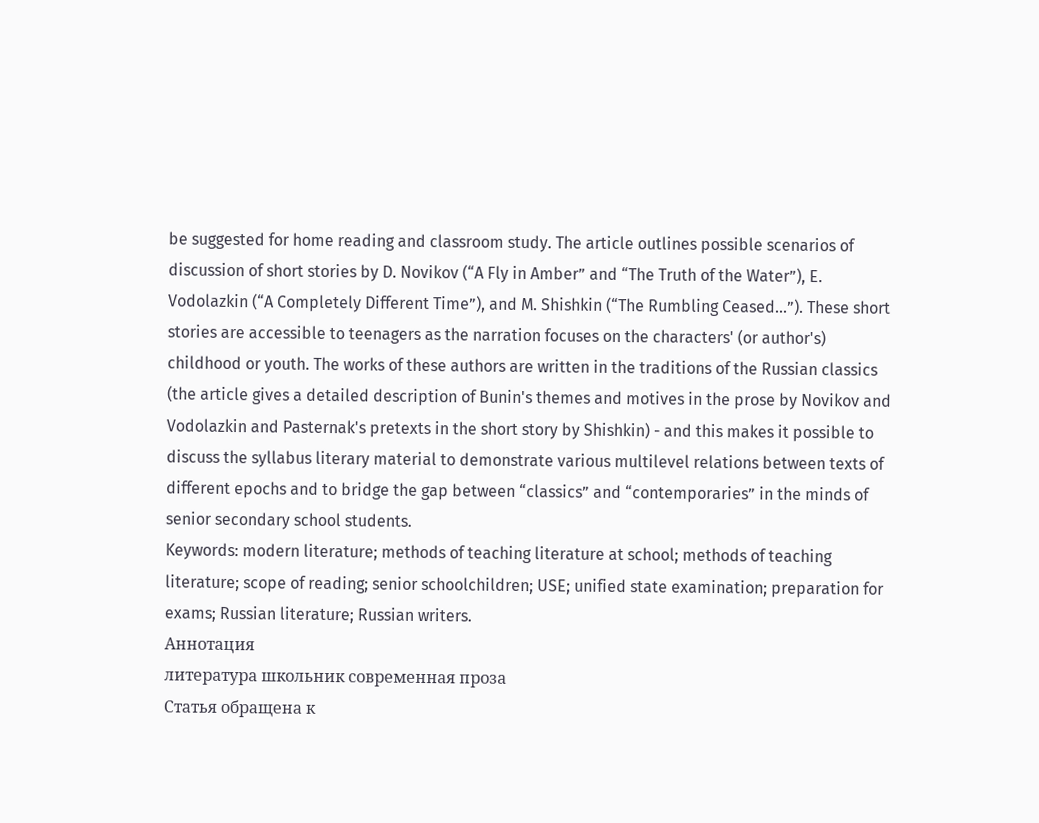be suggested for home reading and classroom study. The article outlines possible scenarios of discussion of short stories by D. Novikov (“A Fly in Amber” and “The Truth of the Water”), E. Vodolazkin (“A Completely Different Time”), and M. Shishkin (“The Rumbling Ceased...”). These short stories are accessible to teenagers as the narration focuses on the characters' (or author's) childhood or youth. The works of these authors are written in the traditions of the Russian classics (the article gives a detailed description of Bunin's themes and motives in the prose by Novikov and Vodolazkin and Pasternak's pretexts in the short story by Shishkin) - and this makes it possible to discuss the syllabus literary material to demonstrate various multilevel relations between texts of different epochs and to bridge the gap between “classics” and “contemporaries” in the minds of senior secondary school students.
Keywords: modern literature; methods of teaching literature at school; methods of teaching literature; scope of reading; senior schoolchildren; USE; unified state examination; preparation for exams; Russian literature; Russian writers.
Аннотация
литература школьник современная проза
Статья обращена к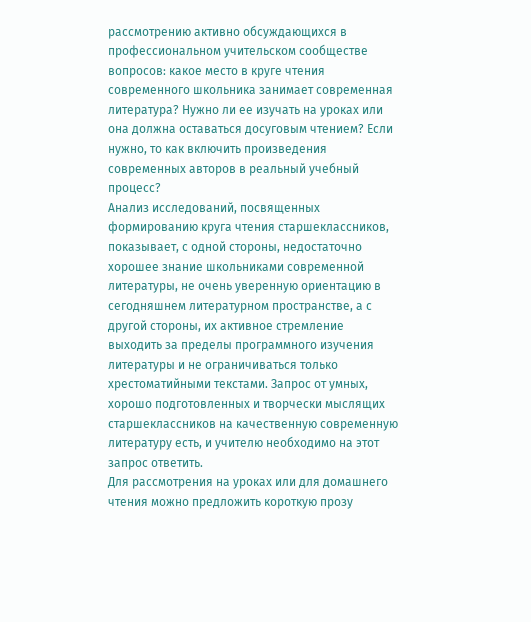рассмотрению активно обсуждающихся в профессиональном учительском сообществе вопросов: какое место в круге чтения современного школьника занимает современная литература? Нужно ли ее изучать на уроках или она должна оставаться досуговым чтением? Если нужно, то как включить произведения современных авторов в реальный учебный процесс?
Анализ исследований, посвященных формированию круга чтения старшеклассников, показывает, с одной стороны, недостаточно хорошее знание школьниками современной литературы, не очень уверенную ориентацию в сегодняшнем литературном пространстве, а с другой стороны, их активное стремление выходить за пределы программного изучения литературы и не ограничиваться только хрестоматийными текстами. Запрос от умных, хорошо подготовленных и творчески мыслящих старшеклассников на качественную современную литературу есть, и учителю необходимо на этот запрос ответить.
Для рассмотрения на уроках или для домашнего чтения можно предложить короткую прозу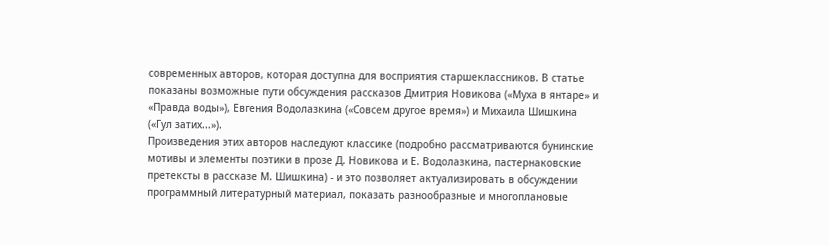современных авторов, которая доступна для восприятия старшеклассников. В статье показаны возможные пути обсуждения рассказов Дмитрия Новикова («Муха в янтаре» и «Правда воды»), Евгения Водолазкина («Совсем другое время») и Михаила Шишкина («Гул затих...»).
Произведения этих авторов наследуют классике (подробно рассматриваются бунинские мотивы и элементы поэтики в прозе Д. Новикова и Е. Водолазкина, пастернаковские претексты в рассказе М. Шишкина) - и это позволяет актуализировать в обсуждении программный литературный материал, показать разнообразные и многоплановые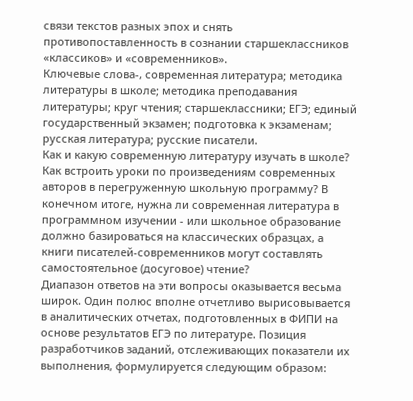связи текстов разных эпох и снять противопоставленность в сознании старшеклассников «классиков» и «современников».
Ключевые слова-, современная литература; методика литературы в школе; методика преподавания литературы; круг чтения; старшеклассники; ЕГЭ; единый государственный экзамен; подготовка к экзаменам; русская литература; русские писатели.
Как и какую современную литературу изучать в школе? Как встроить уроки по произведениям современных авторов в перегруженную школьную программу? В конечном итоге, нужна ли современная литература в программном изучении - или школьное образование должно базироваться на классических образцах, а книги писателей-современников могут составлять самостоятельное (досуговое) чтение?
Диапазон ответов на эти вопросы оказывается весьма широк. Один полюс вполне отчетливо вырисовывается в аналитических отчетах, подготовленных в ФИПИ на основе результатов ЕГЭ по литературе. Позиция разработчиков заданий, отслеживающих показатели их выполнения, формулируется следующим образом: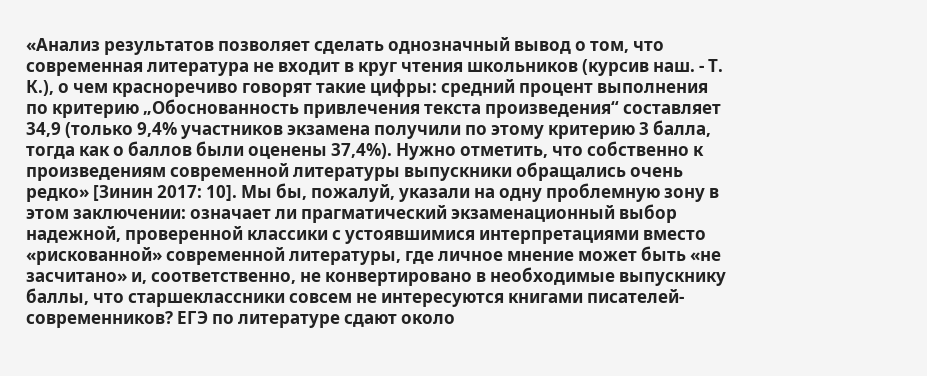«Анализ результатов позволяет сделать однозначный вывод о том, что современная литература не входит в круг чтения школьников (курсив наш. - Т. К.), о чем красноречиво говорят такие цифры: средний процент выполнения по критерию „Обоснованность привлечения текста произведения“ составляет 34,9 (только 9,4% участников экзамена получили по этому критерию 3 балла, тогда как о баллов были оценены 37,4%). Нужно отметить, что собственно к произведениям современной литературы выпускники обращались очень редко» [Зинин 2017: 10]. Мы бы, пожалуй, указали на одну проблемную зону в этом заключении: означает ли прагматический экзаменационный выбор надежной, проверенной классики с устоявшимися интерпретациями вместо «рискованной» современной литературы, где личное мнение может быть «не засчитано» и, соответственно, не конвертировано в необходимые выпускнику баллы, что старшеклассники совсем не интересуются книгами писателей-современников? ЕГЭ по литературе сдают около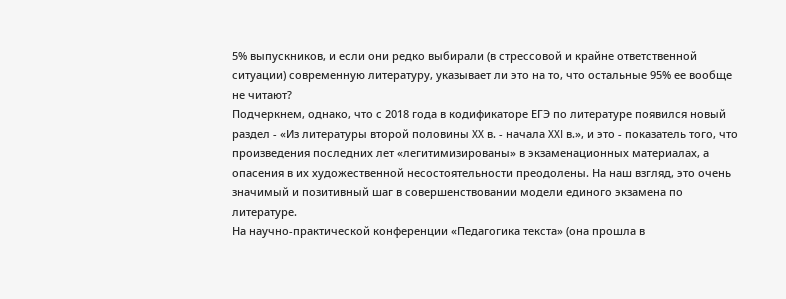5% выпускников, и если они редко выбирали (в стрессовой и крайне ответственной ситуации) современную литературу, указывает ли это на то, что остальные 95% ее вообще не читают?
Подчеркнем, однако, что с 2018 года в кодификаторе ЕГЭ по литературе появился новый раздел - «Из литературы второй половины XX в. - начала XXI в.», и это - показатель того, что произведения последних лет «легитимизированы» в экзаменационных материалах, а опасения в их художественной несостоятельности преодолены. На наш взгляд, это очень значимый и позитивный шаг в совершенствовании модели единого экзамена по литературе.
На научно-практической конференции «Педагогика текста» (она прошла в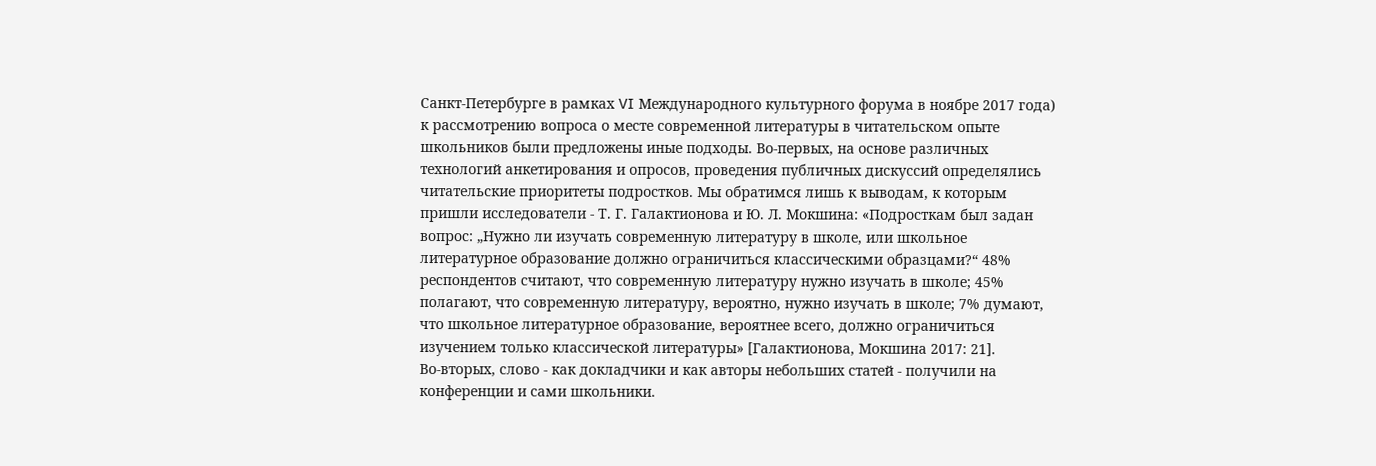Санкт-Петербурге в рамках VI Международного культурного форума в ноябре 2017 года) к рассмотрению вопроса о месте современной литературы в читательском опыте школьников были предложены иные подходы. Во-первых, на основе различных технологий анкетирования и опросов, проведения публичных дискуссий определялись читательские приоритеты подростков. Мы обратимся лишь к выводам, к которым пришли исследователи - Т. Г. Галактионова и Ю. Л. Мокшина: «Подросткам был задан вопрос: „Нужно ли изучать современную литературу в школе, или школьное литературное образование должно ограничиться классическими образцами?“ 48% респондентов считают, что современную литературу нужно изучать в школе; 45% полагают, что современную литературу, вероятно, нужно изучать в школе; 7% думают, что школьное литературное образование, вероятнее всего, должно ограничиться изучением только классической литературы» [Галактионова, Мокшина 2017: 21].
Во-вторых, слово - как докладчики и как авторы небольших статей - получили на конференции и сами школьники.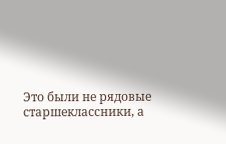Это были не рядовые старшеклассники, а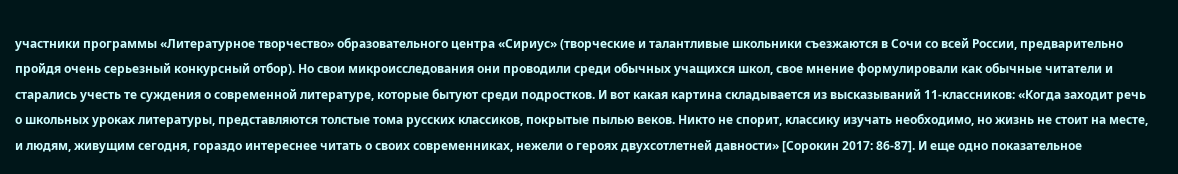участники программы «Литературное творчество» образовательного центра «Сириус» (творческие и талантливые школьники съезжаются в Сочи со всей России, предварительно пройдя очень серьезный конкурсный отбор). Но свои микроисследования они проводили среди обычных учащихся школ, свое мнение формулировали как обычные читатели и старались учесть те суждения о современной литературе, которые бытуют среди подростков. И вот какая картина складывается из высказываний 11-классников: «Когда заходит речь о школьных уроках литературы, представляются толстые тома русских классиков, покрытые пылью веков. Никто не спорит, классику изучать необходимо, но жизнь не стоит на месте, и людям, живущим сегодня, гораздо интереснее читать о своих современниках, нежели о героях двухсотлетней давности» [Сорокин 2017: 86-87]. И еще одно показательное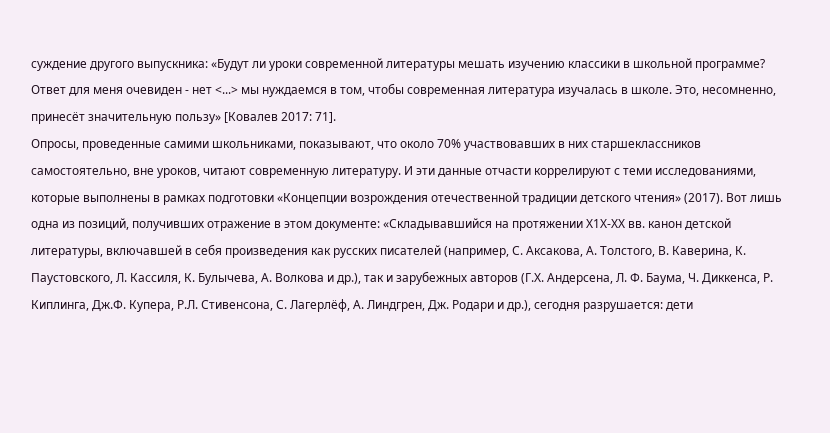суждение другого выпускника: «Будут ли уроки современной литературы мешать изучению классики в школьной программе? Ответ для меня очевиден - нет <...> мы нуждаемся в том, чтобы современная литература изучалась в школе. Это, несомненно, принесёт значительную пользу» [Ковалев 2017: 71].
Опросы, проведенные самими школьниками, показывают, что около 70% участвовавших в них старшеклассников самостоятельно, вне уроков, читают современную литературу. И эти данные отчасти коррелируют с теми исследованиями, которые выполнены в рамках подготовки «Концепции возрождения отечественной традиции детского чтения» (2017). Вот лишь одна из позиций, получивших отражение в этом документе: «Складывавшийся на протяжении Х1Х-ХХ вв. канон детской литературы, включавшей в себя произведения как русских писателей (например, С. Аксакова, А. Толстого, В. Каверина, К. Паустовского, Л. Кассиля, К. Булычева, А. Волкова и др.), так и зарубежных авторов (Г.Х. Андерсена, Л. Ф. Баума, Ч. Диккенса, Р. Киплинга, Дж.Ф. Купера, Р.Л. Стивенсона, С. Лагерлёф, А. Линдгрен, Дж. Родари и др.), сегодня разрушается: дети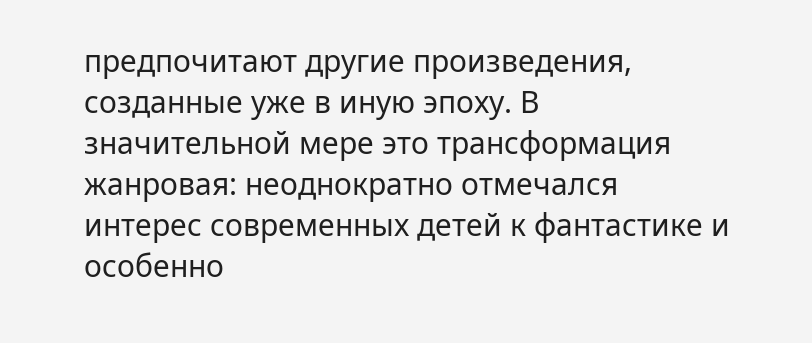предпочитают другие произведения, созданные уже в иную эпоху. В значительной мере это трансформация жанровая: неоднократно отмечался интерес современных детей к фантастике и особенно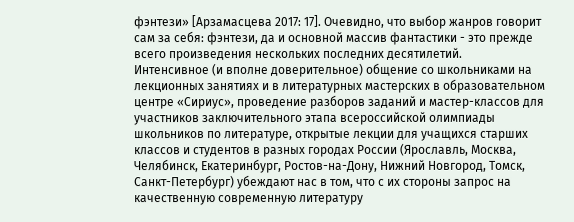фэнтези» [Арзамасцева 2017: 17]. Очевидно, что выбор жанров говорит сам за себя: фэнтези, да и основной массив фантастики - это прежде всего произведения нескольких последних десятилетий.
Интенсивное (и вполне доверительное) общение со школьниками на лекционных занятиях и в литературных мастерских в образовательном центре «Сириус», проведение разборов заданий и мастер-классов для участников заключительного этапа всероссийской олимпиады школьников по литературе, открытые лекции для учащихся старших классов и студентов в разных городах России (Ярославль, Москва, Челябинск, Екатеринбург, Ростов-на-Дону, Нижний Новгород, Томск, Санкт-Петербург) убеждают нас в том, что с их стороны запрос на качественную современную литературу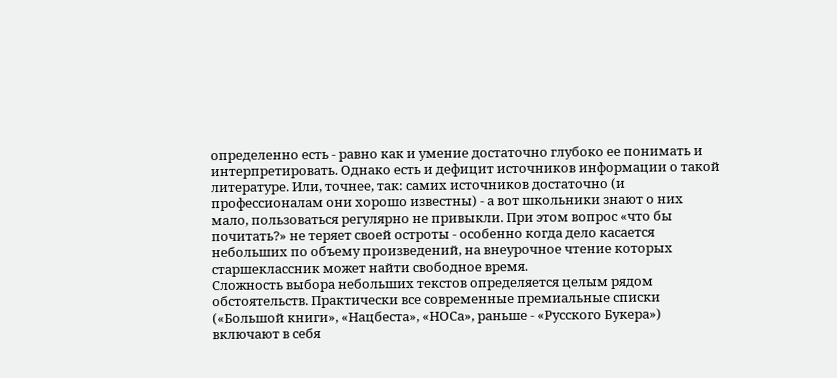определенно есть - равно как и умение достаточно глубоко ее понимать и интерпретировать. Однако есть и дефицит источников информации о такой литературе. Или, точнее, так: самих источников достаточно (и профессионалам они хорошо известны) - а вот школьники знают о них мало, пользоваться регулярно не привыкли. При этом вопрос «что бы почитать?» не теряет своей остроты - особенно когда дело касается небольших по объему произведений, на внеурочное чтение которых старшеклассник может найти свободное время.
Сложность выбора небольших текстов определяется целым рядом обстоятельств. Практически все современные премиальные списки («Большой книги», «Нацбеста», «НОСа», раньше - «Русского Букера») включают в себя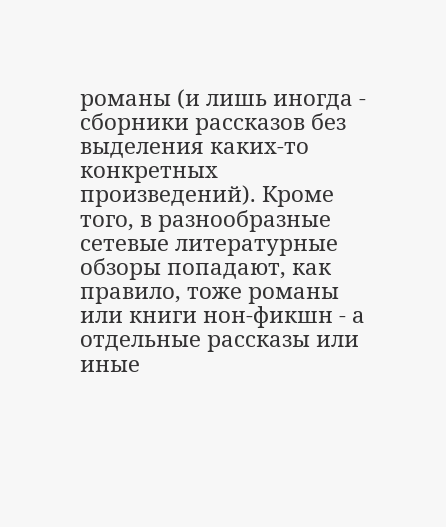романы (и лишь иногда - сборники рассказов без выделения каких-то конкретных произведений). Кроме того, в разнообразные сетевые литературные обзоры попадают, как правило, тоже романы или книги нон-фикшн - а отдельные рассказы или иные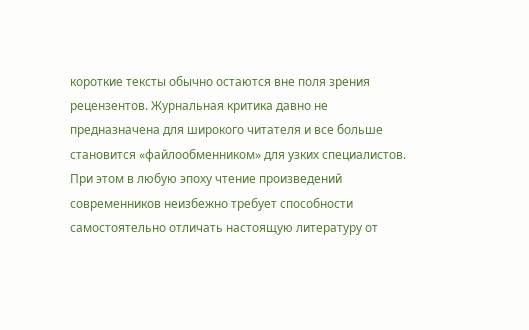короткие тексты обычно остаются вне поля зрения рецензентов. Журнальная критика давно не предназначена для широкого читателя и все больше становится «файлообменником» для узких специалистов.
При этом в любую эпоху чтение произведений современников неизбежно требует способности самостоятельно отличать настоящую литературу от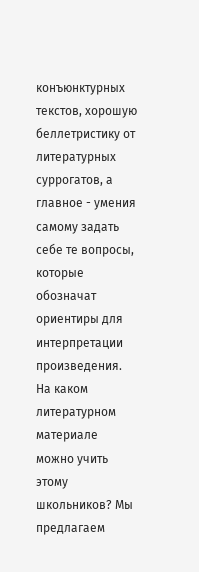конъюнктурных текстов, хорошую беллетристику от литературных суррогатов, а главное - умения самому задать себе те вопросы, которые обозначат ориентиры для интерпретации произведения. На каком литературном материале можно учить этому школьников? Мы предлагаем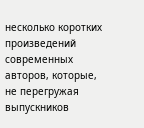несколько коротких произведений современных авторов, которые, не перегружая выпускников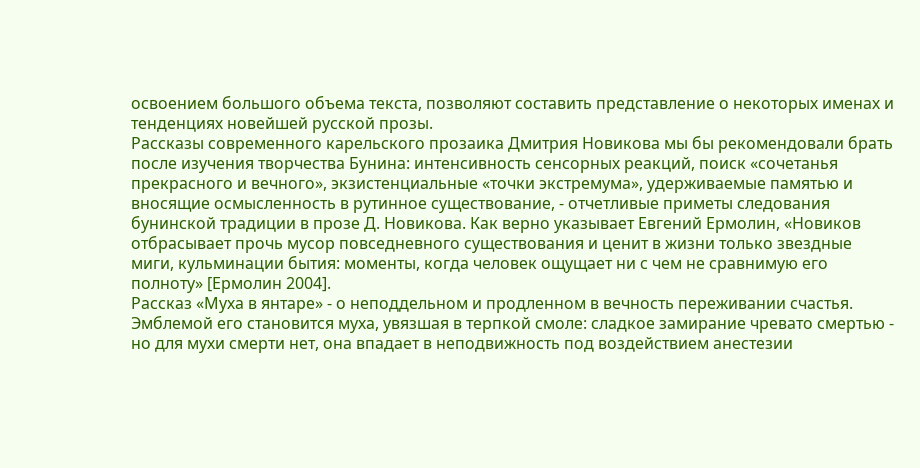освоением большого объема текста, позволяют составить представление о некоторых именах и тенденциях новейшей русской прозы.
Рассказы современного карельского прозаика Дмитрия Новикова мы бы рекомендовали брать после изучения творчества Бунина: интенсивность сенсорных реакций, поиск «сочетанья прекрасного и вечного», экзистенциальные «точки экстремума», удерживаемые памятью и вносящие осмысленность в рутинное существование, - отчетливые приметы следования бунинской традиции в прозе Д. Новикова. Как верно указывает Евгений Ермолин, «Новиков отбрасывает прочь мусор повседневного существования и ценит в жизни только звездные миги, кульминации бытия: моменты, когда человек ощущает ни с чем не сравнимую его полноту» [Ермолин 2004].
Рассказ «Муха в янтаре» - о неподдельном и продленном в вечность переживании счастья. Эмблемой его становится муха, увязшая в терпкой смоле: сладкое замирание чревато смертью - но для мухи смерти нет, она впадает в неподвижность под воздействием анестезии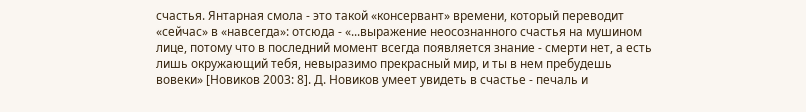счастья. Янтарная смола - это такой «консервант» времени, который переводит «сейчас» в «навсегда»: отсюда - «...выражение неосознанного счастья на мушином лице, потому что в последний момент всегда появляется знание - смерти нет, а есть лишь окружающий тебя, невыразимо прекрасный мир, и ты в нем пребудешь вовеки» [Новиков 2003: 8]. Д. Новиков умеет увидеть в счастье - печаль и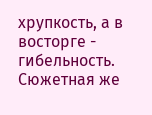хрупкость, а в восторге - гибельность.
Сюжетная же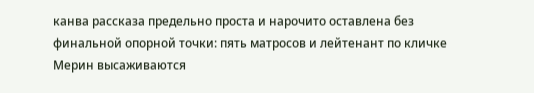канва рассказа предельно проста и нарочито оставлена без финальной опорной точки: пять матросов и лейтенант по кличке Мерин высаживаются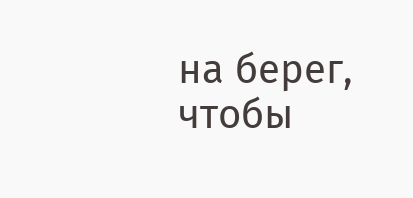на берег, чтобы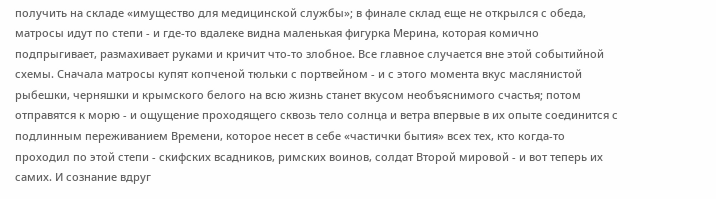получить на складе «имущество для медицинской службы»; в финале склад еще не открылся с обеда, матросы идут по степи - и где-то вдалеке видна маленькая фигурка Мерина, которая комично подпрыгивает, размахивает руками и кричит что-то злобное. Все главное случается вне этой событийной схемы. Сначала матросы купят копченой тюльки с портвейном - и с этого момента вкус маслянистой рыбешки, черняшки и крымского белого на всю жизнь станет вкусом необъяснимого счастья; потом отправятся к морю - и ощущение проходящего сквозь тело солнца и ветра впервые в их опыте соединится с подлинным переживанием Времени, которое несет в себе «частички бытия» всех тех, кто когда-то проходил по этой степи - скифских всадников, римских воинов, солдат Второй мировой - и вот теперь их самих. И сознание вдруг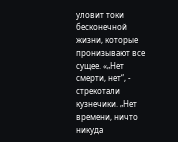уловит токи бесконечной жизни, которые пронизывают все сущее. «„Нет смерти, нет“, - стрекотали кузнечики. „Нет времени, ничто никуда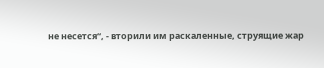не несется“, - вторили им раскаленные, струящие жар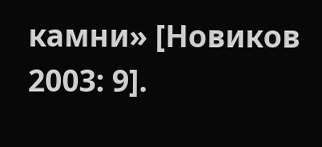камни» [Новиков 2003: 9].